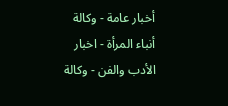أخبار عامة - وكالة أنباء المرأة - اخبار الأدب والفن - وكالة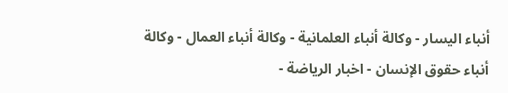أنباء اليسار - وكالة أنباء العلمانية - وكالة أنباء العمال - وكالة أنباء حقوق الإنسان - اخبار الرياضة -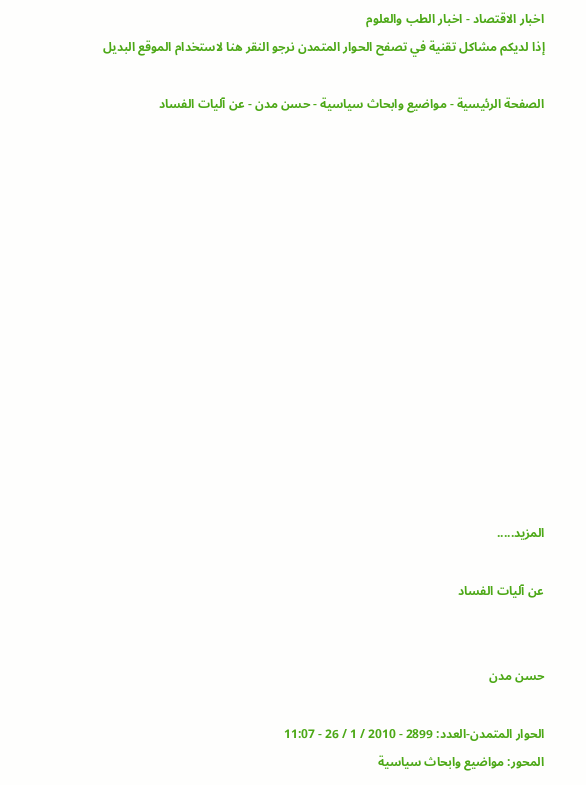اخبار الاقتصاد - اخبار الطب والعلوم
إذا لديكم مشاكل تقنية في تصفح الحوار المتمدن نرجو النقر هنا لاستخدام الموقع البديل

الصفحة الرئيسية - مواضيع وابحاث سياسية - حسن مدن - عن آليات الفساد














المزيد.....

عن آليات الفساد


حسن مدن

الحوار المتمدن-العدد: 2899 - 2010 / 1 / 26 - 11:07
المحور: مواضيع وابحاث سياسية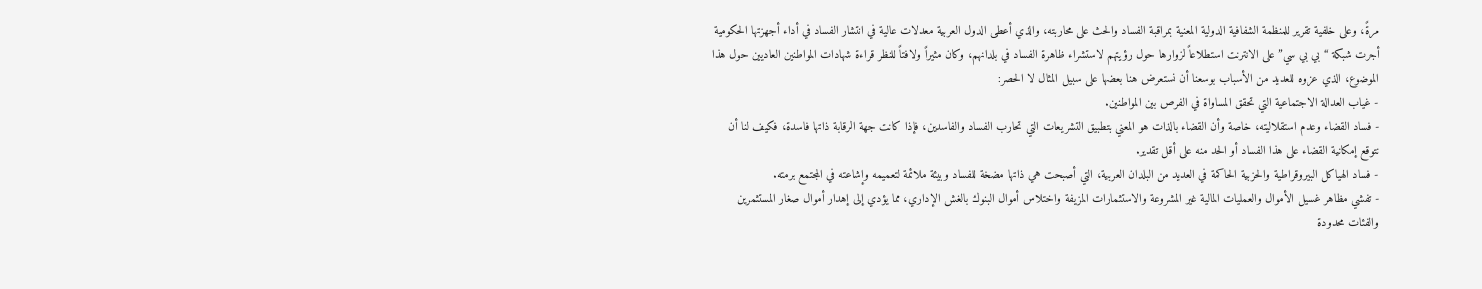مرةً، وعلى خلفية تقرير للمنظمة الشفافية الدولية المعنية بمراقبة الفساد والحث على محاربته، والذي أعطى الدول العربية معدلات عالية في انتشار الفساد في أداء أجهزتها الحكومية أجرت شبكة “بي بي سي” على الانترنت استطلاعاً لزوارها حول رؤيتهم لاستشراء ظاهرة الفساد في بلدانهم، وكان مثيراً ولافتاً للنظر قراءة شهادات المواطنين العاديين حول هذا الموضوع، الذي عزوه للعديد من الأسباب بوسعنا أن نستعرض هنا بعضها على سبيل المثال لا الحصر:
- غياب العدالة الاجتماعية التي تحقق المساواة في الفرص بين المواطنين.
- فساد القضاء وعدم استقلاليته، خاصة وأن القضاء بالذات هو المعني بتطبيق التشريعات التي تحارب الفساد والفاسدين، فإذا كانت جهة الرقابة ذاتها فاسدة، فكيف لنا أن نتوقع إمكانية القضاء على هذا الفساد أو الحد منه على أقل تقدير.
- فساد الهياكل البيروقراطية والحزبية الحاكمة في العديد من البلدان العربية، التي أصبحت هي ذاتها مضخة للفساد وبيئة ملائمة لتعميمه وإشاعته في المجتمع برمته.
- تفشي مظاهر غسيل الأموال والعمليات المالية غير المشروعة والاستثمارات المزيفة واختلاس أموال البنوك بالغش الإداري، مما يؤدي إلى إهدار أموال صغار المستثمرين والفئات محدودة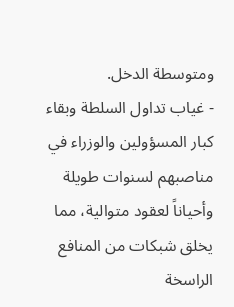ومتوسطة الدخل.
- غياب تداول السلطة وبقاء كبار المسؤولين والوزراء في مناصبهم لسنوات طويلة وأحياناً لعقود متوالية، مما يخلق شبكات من المنافع الراسخة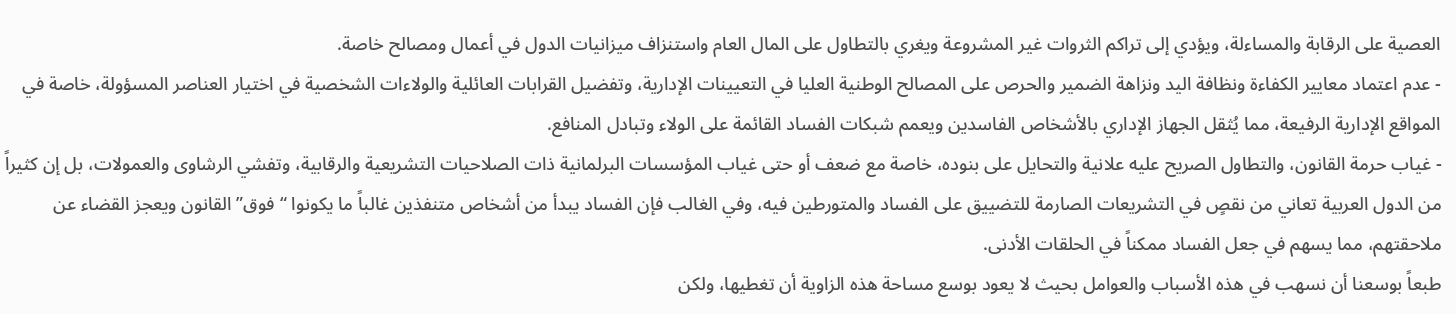العصية على الرقابة والمساءلة، ويؤدي إلى تراكم الثروات غير المشروعة ويغري بالتطاول على المال العام واستنزاف ميزانيات الدول في أعمال ومصالح خاصة.
- عدم اعتماد معايير الكفاءة ونظافة اليد ونزاهة الضمير والحرص على المصالح الوطنية العليا في التعيينات الإدارية، وتفضيل القرابات العائلية والولاءات الشخصية في اختيار العناصر المسؤولة، خاصة في المواقع الإدارية الرفيعة، مما يُثقل الجهاز الإداري بالأشخاص الفاسدين ويعمم شبكات الفساد القائمة على الولاء وتبادل المنافع.
- غياب حرمة القانون، والتطاول الصريح عليه علانية والتحايل على بنوده، خاصة مع ضعف أو حتى غياب المؤسسات البرلمانية ذات الصلاحيات التشريعية والرقابية، وتفشي الرشاوى والعمولات، بل إن كثيراً من الدول العربية تعاني من نقصٍ في التشريعات الصارمة للتضييق على الفساد والمتورطين فيه، وفي الغالب فإن الفساد يبدأ من أشخاص متنفذين غالباً ما يكونوا “فوق” القانون ويعجز القضاء عن ملاحقتهم، مما يسهم في جعل الفساد ممكناً في الحلقات الأدنى.
طبعاً بوسعنا أن نسهب في هذه الأسباب والعوامل بحيث لا يعود بوسع مساحة هذه الزاوية أن تغطيها، ولكن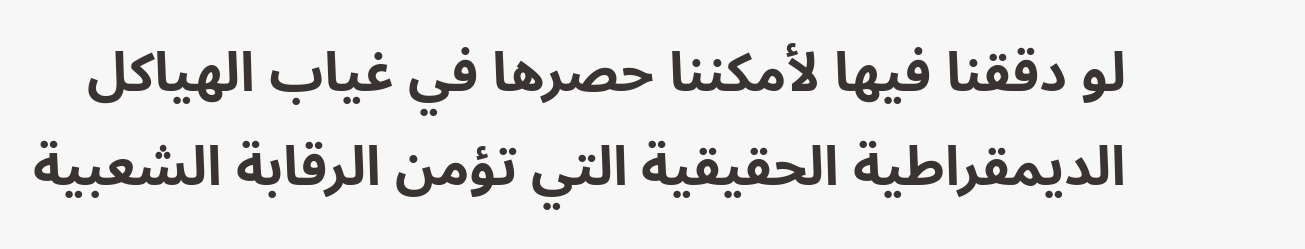لو دققنا فيها لأمكننا حصرها في غياب الهياكل الديمقراطية الحقيقية التي تؤمن الرقابة الشعبية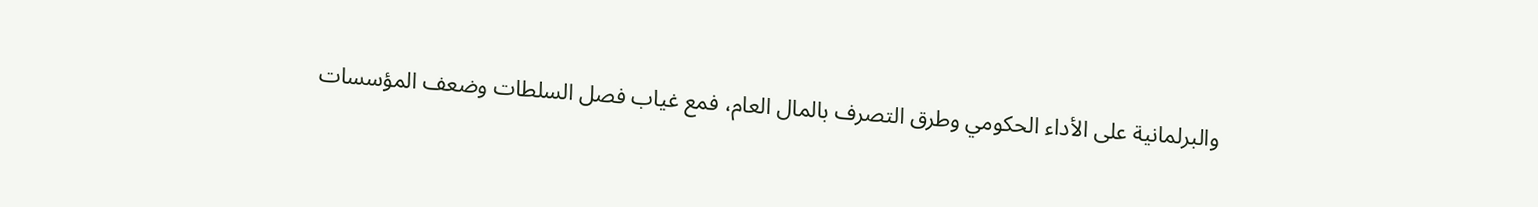والبرلمانية على الأداء الحكومي وطرق التصرف بالمال العام، فمع غياب فصل السلطات وضعف المؤسسات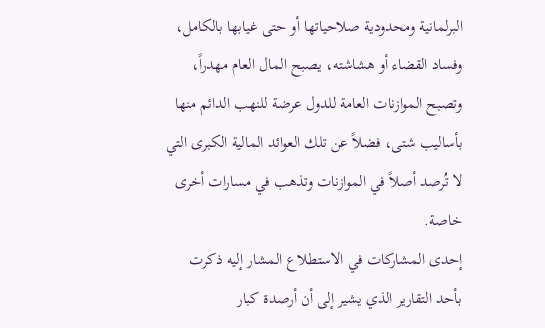البرلمانية ومحدودية صلاحياتها أو حتى غيابها بالكامل، وفساد القضاء أو هشاشته، يصبح المال العام مهدراً، وتصبح الموازنات العامة للدول عرضة للنهب الدائم منها بأساليب شتى، فضلاً عن تلك العوائد المالية الكبرى التي لا تُرصد أصلاً في الموازنات وتذهب في مسارات أخرى خاصة.
إحدى المشاركات في الاستطلاع المشار إليه ذكرت بأحد التقارير الذي يشير إلى أن أرصدة كبار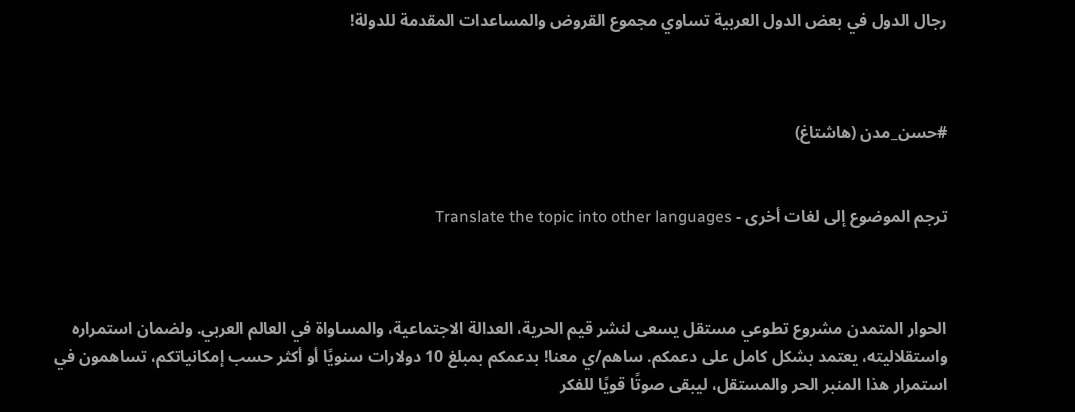رجال الدول في بعض الدول العربية تساوي مجموع القروض والمساعدات المقدمة للدولة!



#حسن_مدن (هاشتاغ)


ترجم الموضوع إلى لغات أخرى - Translate the topic into other languages



الحوار المتمدن مشروع تطوعي مستقل يسعى لنشر قيم الحرية، العدالة الاجتماعية، والمساواة في العالم العربي. ولضمان استمراره واستقلاليته، يعتمد بشكل كامل على دعمكم. ساهم/ي معنا! بدعمكم بمبلغ 10 دولارات سنويًا أو أكثر حسب إمكانياتكم، تساهمون في استمرار هذا المنبر الحر والمستقل، ليبقى صوتًا قويًا للفكر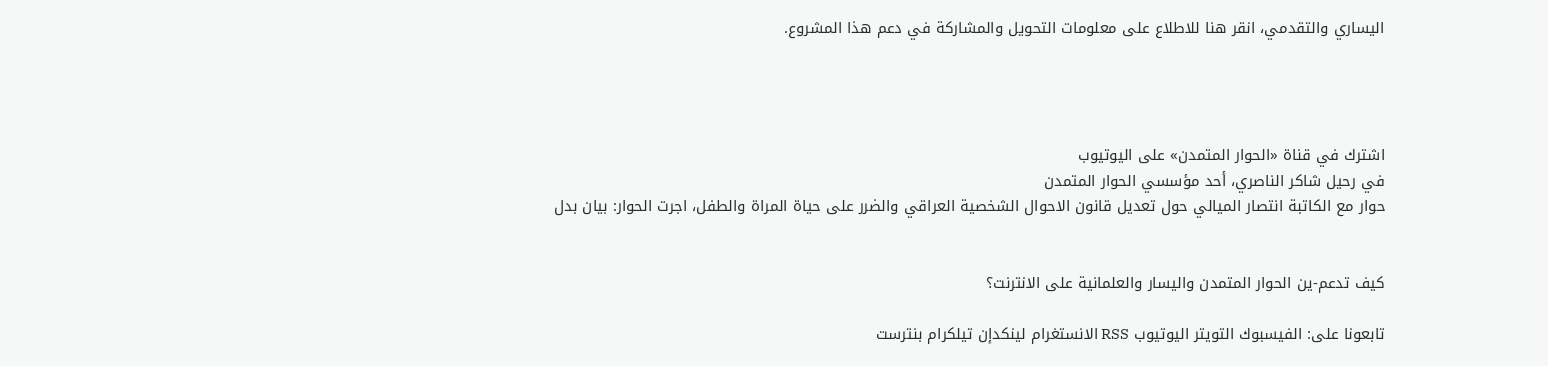اليساري والتقدمي، انقر هنا للاطلاع على معلومات التحويل والمشاركة في دعم هذا المشروع.




اشترك في قناة «الحوار المتمدن» على اليوتيوب
في رحيل شاكر الناصري، أحد مؤسسي الحوار المتمدن
حوار مع الكاتبة انتصار الميالي حول تعديل قانون الاحوال الشخصية العراقي والضرر على حياة المراة والطفل، اجرت الحوار: بيان بدل


كيف تدعم-ين الحوار المتمدن واليسار والعلمانية على الانترنت؟

تابعونا على: الفيسبوك التويتر اليوتيوب RSS الانستغرام لينكدإن تيلكرام بنترست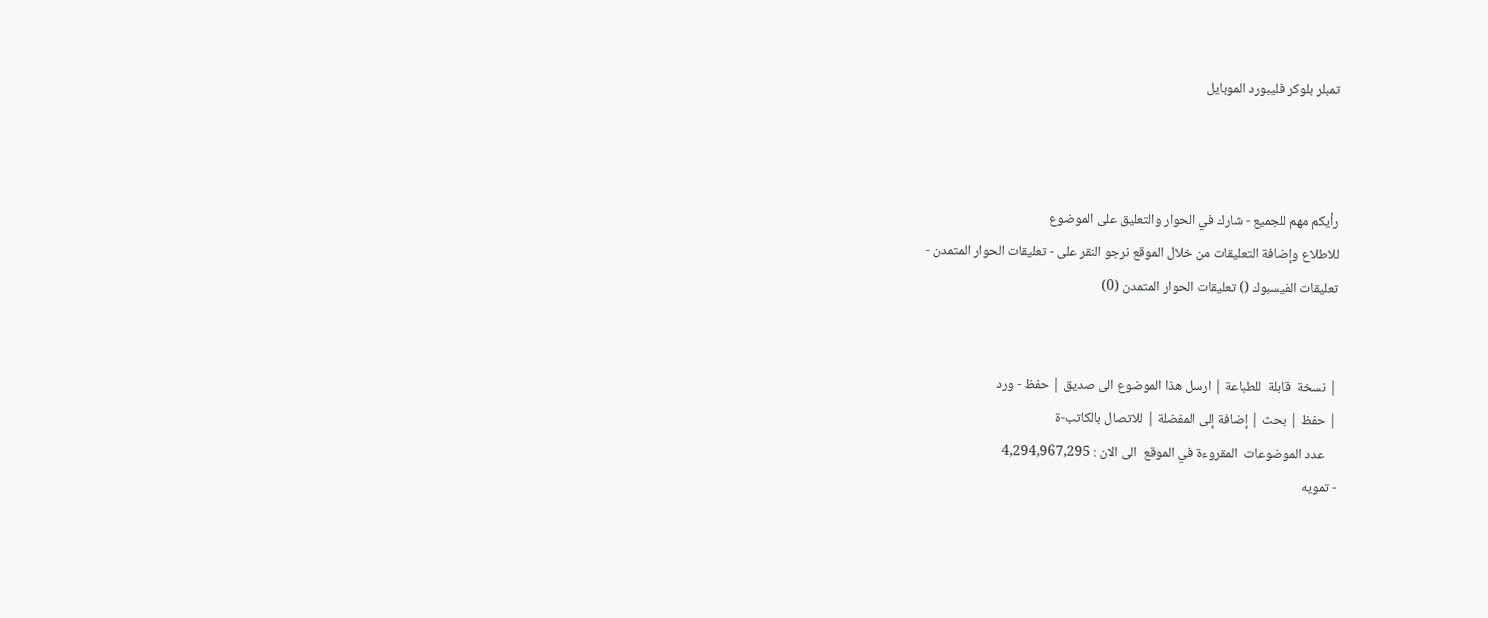تمبلر بلوكر فليبورد الموبايل



رأيكم مهم للجميع - شارك في الحوار والتعليق على الموضوع
للاطلاع وإضافة التعليقات من خلال الموقع نرجو النقر على - تعليقات الحوار المتمدن -
تعليقات الفيسبوك () تعليقات الحوار المتمدن (0)


| نسخة  قابلة  للطباعة | ارسل هذا الموضوع الى صديق | حفظ - ورد
| حفظ | بحث | إضافة إلى المفضلة | للاتصال بالكاتب-ة
    عدد الموضوعات  المقروءة في الموقع  الى الان : 4,294,967,295
- تمويه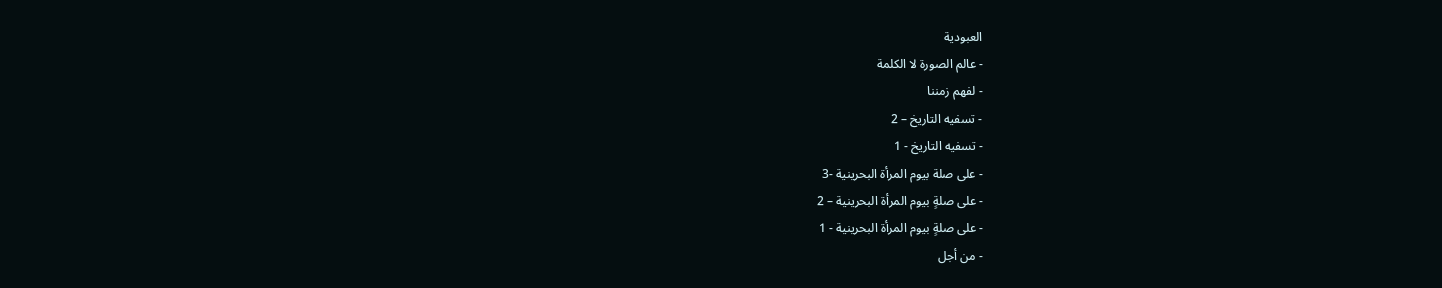العبودية
- عالم الصورة لا الكلمة
- لفهم زمننا
- تسفيه التاريخ – 2
- تسفيه التاريخ - 1
- على صلة بيوم المرأة البحرينية -3
- على صلةٍ بيوم المرأة البحرينية – 2
- على صلةٍ بيوم المرأة البحرينية - 1
- من أجل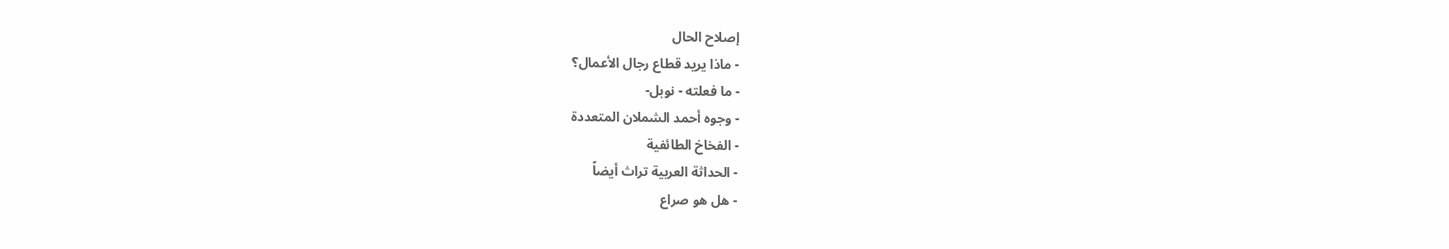إصلاح الحال
- ماذا يريد قطاع رجال الأعمال؟
- ما فعلته - نوبل-
- وجوه أحمد الشملان المتعددة
- الفخاخ الطائفية
- الحداثة العربية تراث أيضاً
- هل هو صراع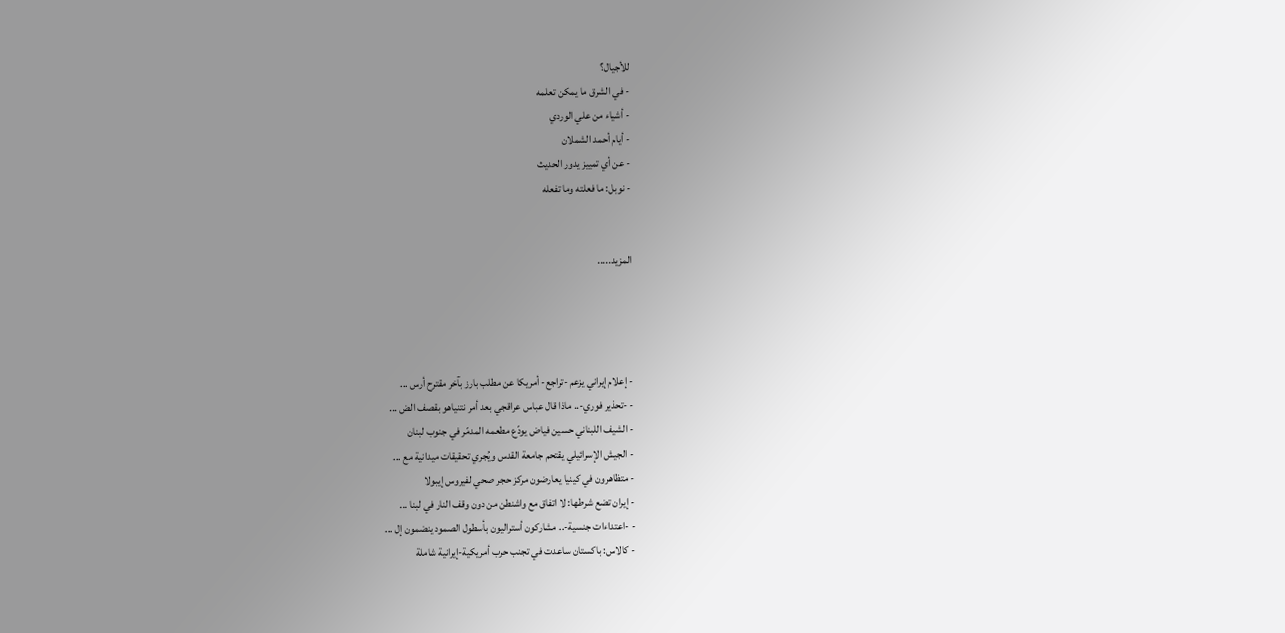للأجيال؟
- في الشرق ما يمكن تعلمه
- أشياء من علي الوردي
- أيام أحمد الشملان
- عن أي تمييز يدور الحديث
- نوبل: ما فعلته وما تفعله


المزيد.....




- إعلام إيراني يزعم -تراجع- أمريكا عن مطلب بارز بآخر مقترح أرس ...
- -تحذير فوري-.. ماذا قال عباس عراقجي بعد أمر نتنياهو بقصف الض ...
- الشيف اللبناني حسين فياض يودّع مطعمه المدمّر في جنوب لبنان
- الجيش الإسرائيلي يقتحم جامعة القدس ويُجري تحقيقات ميدانية مع ...
- متظاهرون في كينيا يعارضون مركز حجر صحي لفيروس إيبولا
- إيران تضع شرطها: لا اتفاق مع واشنطن من دون وقف النار في لبنا ...
- -اعتداءات جنسية-.. مشاركون أستراليون بأسطول الصمود ينضمون إل ...
- كالاس: باكستان ساعدت في تجنب حرب أمريكية-إيرانية شاملة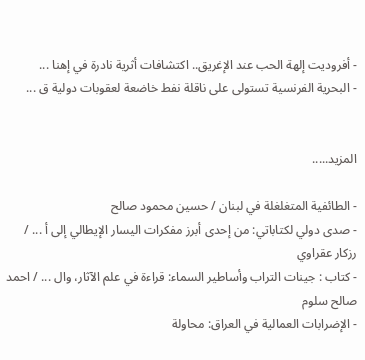- أفروديت إلهة الحب عند الإغريق.. اكتشافات أثرية نادرة في إهنا ...
- البحرية الفرنسية تستولى على ناقلة نفط خاضعة ‌لعقوبات دولية ق ...


المزيد.....

- الطائفية المتغلغلة في لبنان / حسين محمود صالح
- صدى دولي لكتاباتي: من إحدى أبرز مفكرات اليسار الإيطالي إلى أ ... / رزكار عقراوي
- كتاب : جينات التراب وأساطير السماء: قراءة في علم الآثار، وال ... / احمد صالح سلوم
- الإضرابات العمالية في العراق: محاولة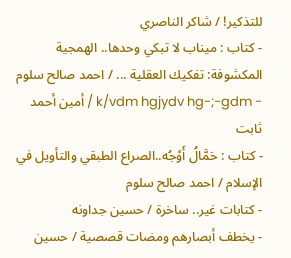للتذكير! / شاكر الناصري
- كتاب : ميناب لا تبكي وحدها.. الهمجية المكشوفة: تفكيك العقلية ... / احمد صالح سلوم
- k/vdm hgjydv hg-;-gdm / أمين أحمد ثابت
- كتاب : حَمَّالُ أَوْجُه..الصراع الطبقي والتأويل في الإسلام / احمد صالح سلوم
- كتابات غير.. ساخرة / حسين جداونه
- يخطف أبصارهم ومضات قصصية / حسين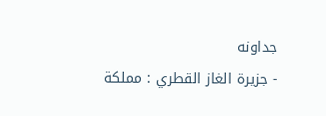جداونه
- جزيرة الغاز القطري : مملكة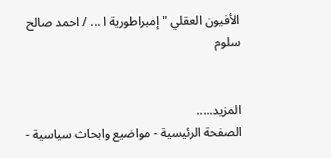الأفيون العقلي " إمبراطورية ا ... / احمد صالح سلوم


المزيد.....
الصفحة الرئيسية - مواضيع وابحاث سياسية -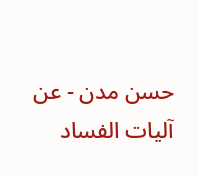حسن مدن - عن آليات الفساد